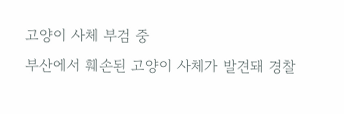고양이 사체 부검 중
부산에서 훼손된 고양이 사체가 발견돼 경찰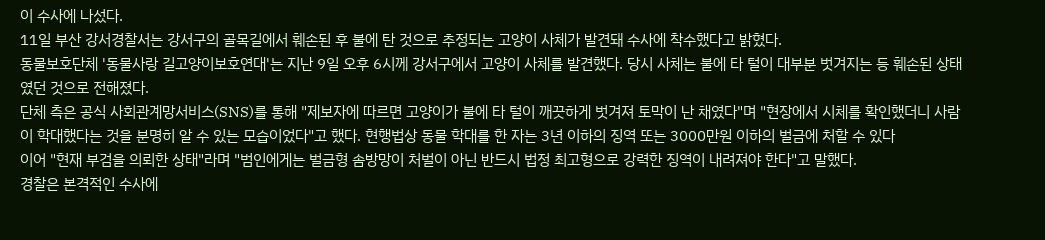이 수사에 나섰다.
11일 부산 강서경찰서는 강서구의 골목길에서 훼손된 후 불에 탄 것으로 추정되는 고양이 사체가 발견돼 수사에 착수했다고 밝혔다.
동물보호단체 '동물사랑 길고양이보호연대'는 지난 9일 오후 6시께 강서구에서 고양이 사체를 발견했다. 당시 사체는 불에 타 털이 대부분 벗겨지는 등 훼손된 상태였던 것으로 전해졌다.
단체 측은 공식 사회관계망서비스(SNS)를 통해 "제보자에 따르면 고양이가 불에 타 털이 깨끗하게 벗겨져 토막이 난 채였다"며 "현장에서 시체를 확인했더니 사람이 학대했다는 것을 분명히 알 수 있는 모습이었다"고 했다. 현행법상 동물 학대를 한 자는 3년 이하의 징역 또는 3000만원 이하의 벌금에 처할 수 있다
이어 "현재 부검을 의뢰한 상태"라며 "범인에게는 벌금형 솜방망이 처벌이 아닌 반드시 법정 최고형으로 강력한 징역이 내려져야 한다"고 말했다.
경찰은 본격적인 수사에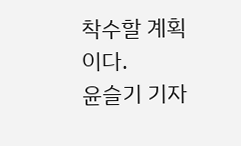착수할 계획이다.
윤슬기 기자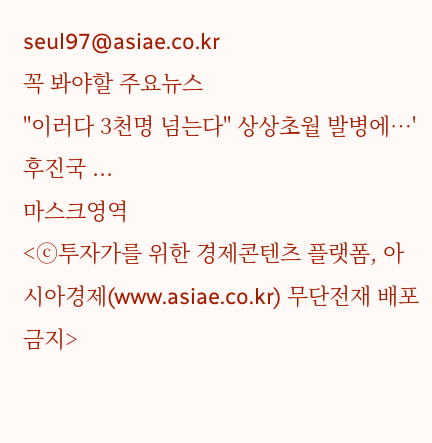seul97@asiae.co.kr
꼭 봐야할 주요뉴스
"이러다 3천명 넘는다" 상상초월 발병에…'후진국 ...
마스크영역
<ⓒ투자가를 위한 경제콘텐츠 플랫폼, 아시아경제(www.asiae.co.kr) 무단전재 배포금지>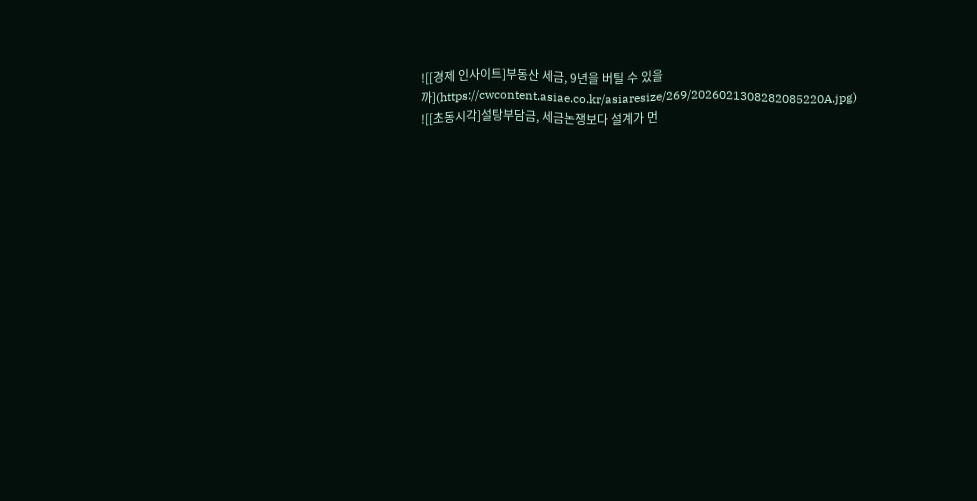![[경제 인사이트]부동산 세금, 9년을 버틸 수 있을까](https://cwcontent.asiae.co.kr/asiaresize/269/2026021308282085220A.jpg)
![[초동시각]설탕부담금, 세금논쟁보다 설계가 먼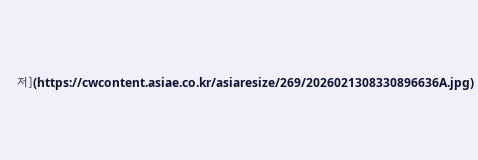저](https://cwcontent.asiae.co.kr/asiaresize/269/2026021308330896636A.jpg)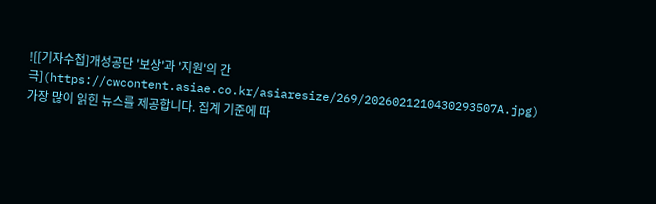![[기자수첩]개성공단 '보상'과 '지원'의 간극](https://cwcontent.asiae.co.kr/asiaresize/269/2026021210430293507A.jpg)
가장 많이 읽힌 뉴스를 제공합니다. 집계 기준에 따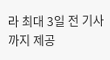라 최대 3일 전 기사까지 제공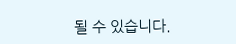될 수 있습니다.